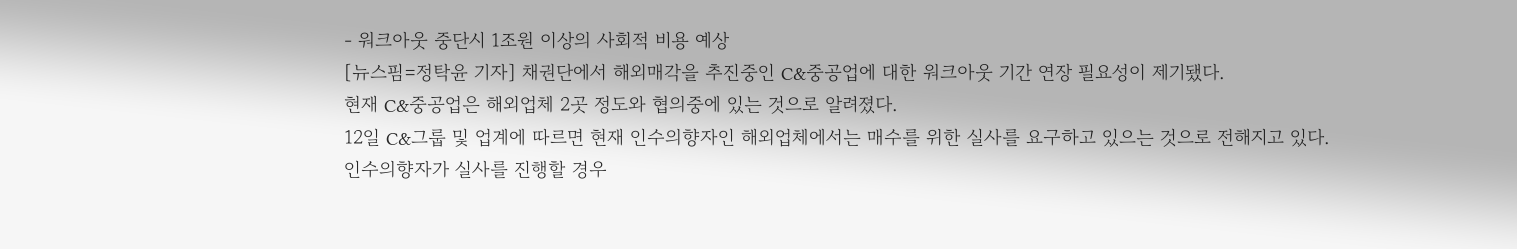- 워크아웃 중단시 1조원 이상의 사회적 비용 예상
[뉴스핌=정탁윤 기자] 채권단에서 해외매각을 추진중인 C&중공업에 대한 워크아웃 기간 연장 필요성이 제기됐다.
현재 C&중공업은 해외업체 2곳 정도와 협의중에 있는 것으로 알려졌다.
12일 C&그룹 및 업계에 따르면 현재 인수의향자인 해외업체에서는 매수를 위한 실사를 요구하고 있으는 것으로 전해지고 있다.
인수의향자가 실사를 진행할 경우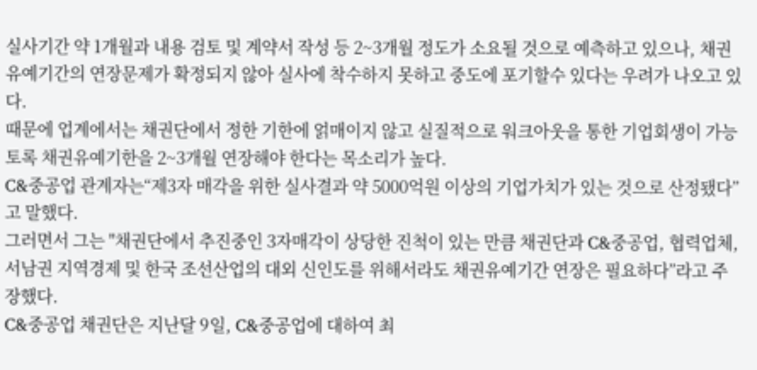실사기간 약 1개월과 내용 검토 및 계약서 작성 등 2~3개월 정도가 소요될 것으로 예측하고 있으나, 채권유예기간의 연장문제가 확정되지 않아 실사에 착수하지 못하고 중도에 포기할수 있다는 우려가 나오고 있다.
때문에 업계에서는 채권단에서 정한 기한에 얽매이지 않고 실질적으로 워크아웃을 통한 기업회생이 가능토록 채권유예기한을 2~3개월 연장해야 한다는 목소리가 높다.
C&중공업 관계자는“제3자 매각을 위한 실사결과 약 5000억원 이상의 기업가치가 있는 것으로 산정됐다”고 말했다.
그러면서 그는 "채권단에서 추진중인 3자매각이 상당한 진척이 있는 만큼 채권단과 C&중공업, 협력업체, 서남권 지역경제 및 한국 조선산업의 대외 신인도를 위해서라도 채권유예기간 연장은 필요하다”라고 주장했다.
C&중공업 채권단은 지난달 9일, C&중공업에 대하여 최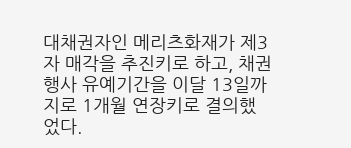대채권자인 메리츠화재가 제3자 매각을 추진키로 하고, 채권행사 유예기간을 이달 13일까지로 1개월 연장키로 결의했었다.